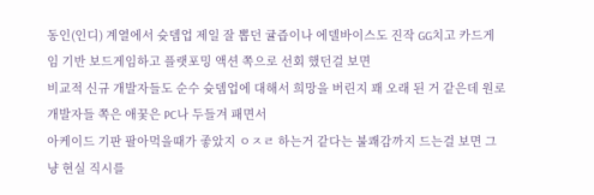동인(인디) 계열에서 슛뎀업 제일 잘 뽑던 귤즙이나 에델바이스도 진작 GG치고 카드게임 기반 보드게임하고 플랫포밍 액션 쪽으로 선회 했던걸 보면
비교적 신규 개발자들도 순수 슛뎀업에 대해서 희망을 버린지 꽤 오래 된 거 같은데 원로 개발자들 쪽은 애꿏은 PC나 두들겨 패면서
아케이드 기판 팔아먹을때가 좋았지 ㅇㅈㄹ 하는거 같다는 불쾌감까지 드는걸 보면 그냥 현실 직시를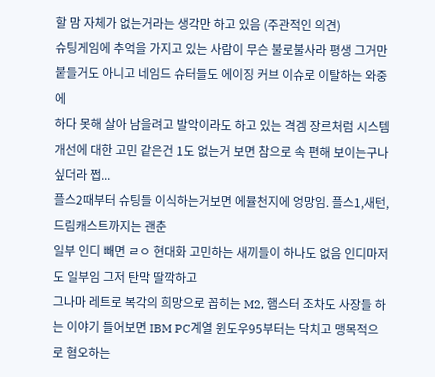할 맘 자체가 없는거라는 생각만 하고 있음 (주관적인 의견)
슈팅게임에 추억을 가지고 있는 사람이 무슨 불로불사라 평생 그거만 붙들거도 아니고 네임드 슈터들도 에이징 커브 이슈로 이탈하는 와중에
하다 못해 살아 남을려고 발악이라도 하고 있는 격겜 장르처럼 시스템 개선에 대한 고민 같은건 1도 없는거 보면 참으로 속 편해 보이는구나 싶더라 쩝...
플스2때부터 슈팅들 이식하는거보면 에뮬천지에 엉망임. 플스1,새턴,드림캐스트까지는 괜춘
일부 인디 빼면 ㄹㅇ 현대화 고민하는 새끼들이 하나도 없음 인디마저도 일부임 그저 탄막 딸깍하고
그나마 레트로 복각의 희망으로 꼽히는 M2, 햄스터 조차도 사장들 하는 이야기 들어보면 IBM PC계열 윈도우95부터는 닥치고 맹목적으로 혐오하는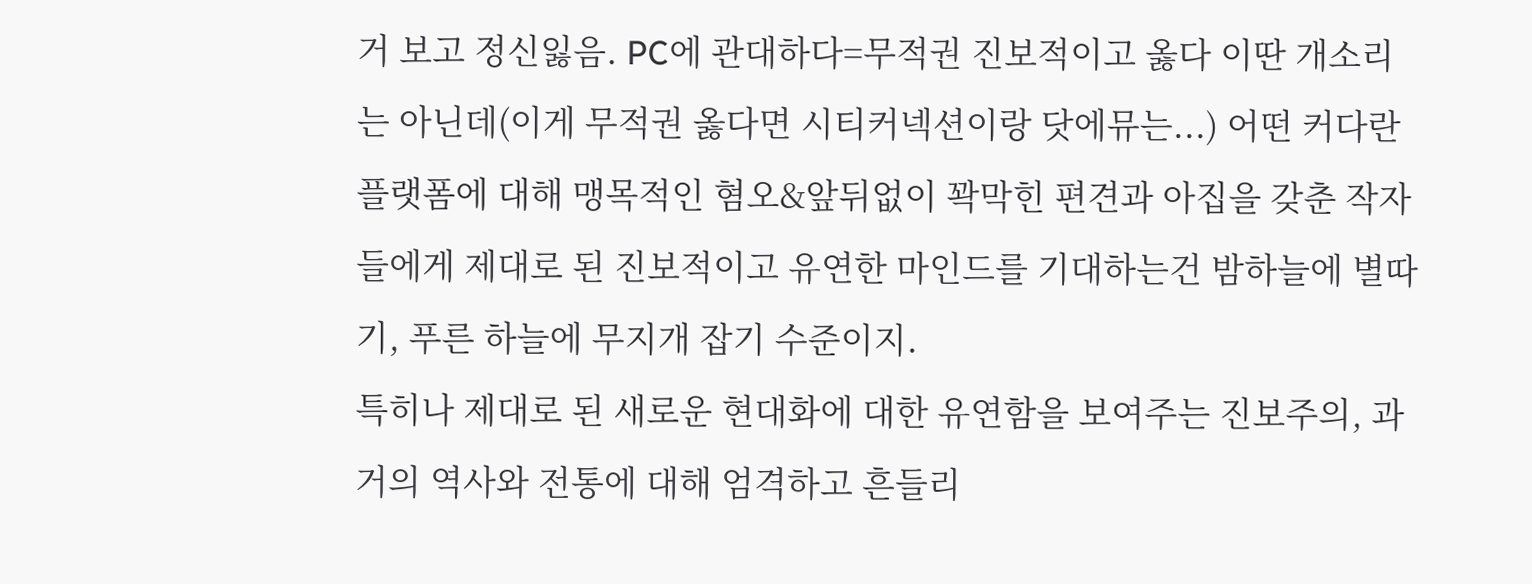거 보고 정신잃음. PC에 관대하다=무적권 진보적이고 옳다 이딴 개소리는 아닌데(이게 무적권 옳다면 시티커넥션이랑 닷에뮤는...) 어떤 커다란 플랫폼에 대해 맹목적인 혐오&앞뒤없이 꽉막힌 편견과 아집을 갖춘 작자들에게 제대로 된 진보적이고 유연한 마인드를 기대하는건 밤하늘에 별따기, 푸른 하늘에 무지개 잡기 수준이지.
특히나 제대로 된 새로운 현대화에 대한 유연함을 보여주는 진보주의, 과거의 역사와 전통에 대해 엄격하고 흔들리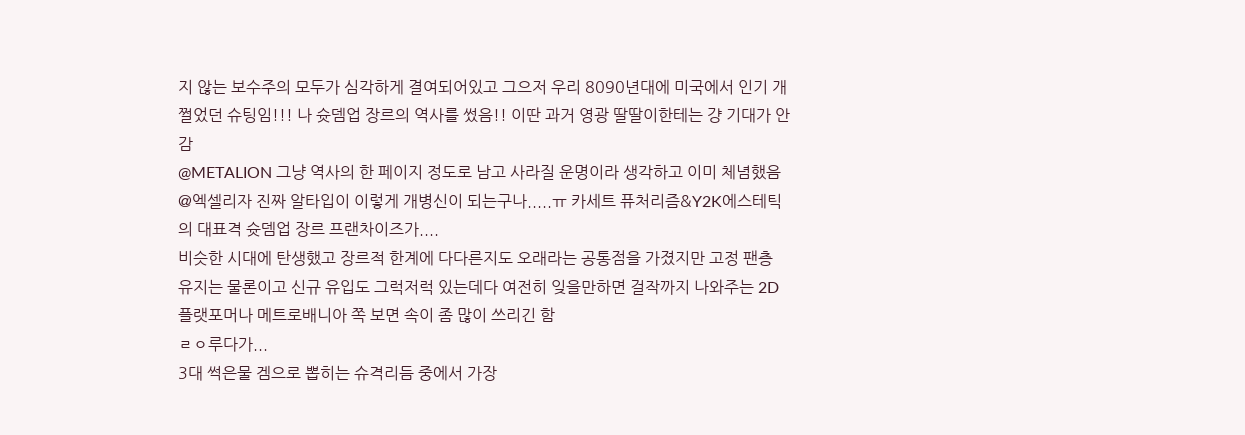지 않는 보수주의 모두가 심각하게 결여되어있고 그으저 우리 8090년대에 미국에서 인기 개쩔었던 슈팅임!!! 나 슛뎀업 장르의 역사를 썼음!! 이딴 과거 영광 딸딸이한테는 걍 기대가 안감
@METALION 그냥 역사의 한 페이지 정도로 남고 사라질 운명이라 생각하고 이미 체념했음
@엑셀리자 진짜 알타입이 이렇게 개병신이 되는구나.....ㅠ 카세트 퓨처리즘&Y2K에스테틱의 대표격 슛뎀업 장르 프랜차이즈가....
비슷한 시대에 탄생했고 장르적 한계에 다다른지도 오래라는 공통점을 가졌지만 고정 팬층 유지는 물론이고 신규 유입도 그럭저럭 있는데다 여전히 잊을만하면 걸작까지 나와주는 2D플랫포머나 메트로배니아 쪽 보면 속이 좀 많이 쓰리긴 함
ㄹㅇ루다가...
3대 썩은물 겜으로 뽑히는 슈격리듬 중에서 가장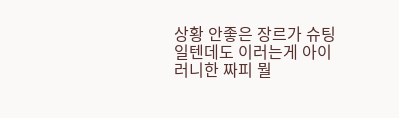상황 안좋은 장르가 슈팅일텐데도 이러는게 아이러니한 짜피 뭘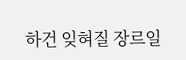하건 잊혀질 장르일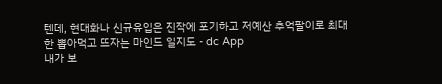텐데, 현대화나 신규유입은 진작에 포기하고 저예산 추억팔이로 최대한 뽑아먹고 뜨자는 마인드 일지도 - dc App
내가 보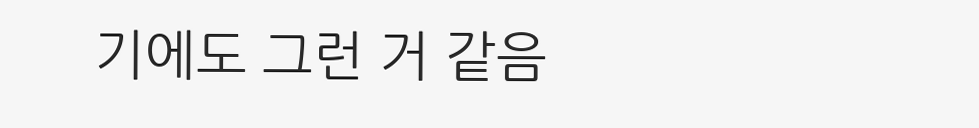기에도 그런 거 같음